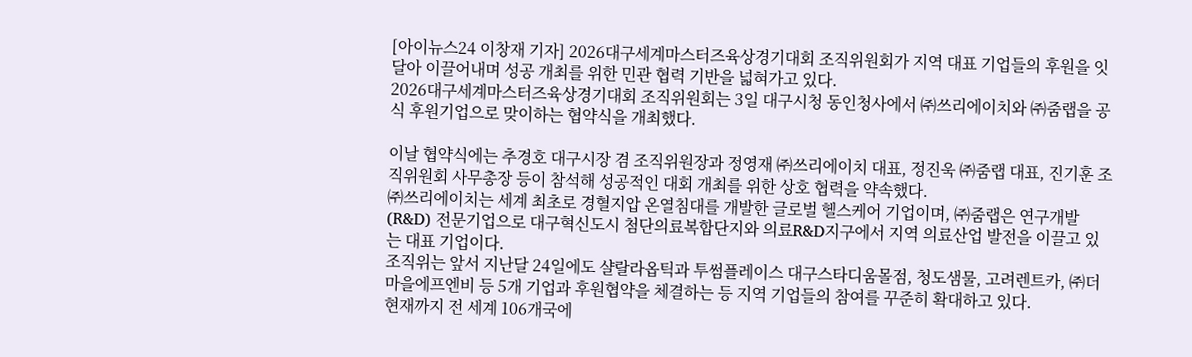[아이뉴스24 이창재 기자] 2026대구세계마스터즈육상경기대회 조직위원회가 지역 대표 기업들의 후원을 잇달아 이끌어내며 성공 개최를 위한 민관 협력 기반을 넓혀가고 있다.
2026대구세계마스터즈육상경기대회 조직위원회는 3일 대구시청 동인청사에서 ㈜쓰리에이치와 ㈜줌랩을 공식 후원기업으로 맞이하는 협약식을 개최했다.

이날 협약식에는 추경호 대구시장 겸 조직위원장과 정영재 ㈜쓰리에이치 대표, 정진욱 ㈜줌랩 대표, 진기훈 조직위원회 사무총장 등이 참석해 성공적인 대회 개최를 위한 상호 협력을 약속했다.
㈜쓰리에이치는 세계 최초로 경혈지압 온열침대를 개발한 글로벌 헬스케어 기업이며, ㈜줌랩은 연구개발(R&D) 전문기업으로 대구혁신도시 첨단의료복합단지와 의료R&D지구에서 지역 의료산업 발전을 이끌고 있는 대표 기업이다.
조직위는 앞서 지난달 24일에도 샬랄라옵틱과 투썸플레이스 대구스타디움몰점, 청도샘물, 고려렌트카, ㈜더마을에프엔비 등 5개 기업과 후원협약을 체결하는 등 지역 기업들의 참여를 꾸준히 확대하고 있다.
현재까지 전 세계 106개국에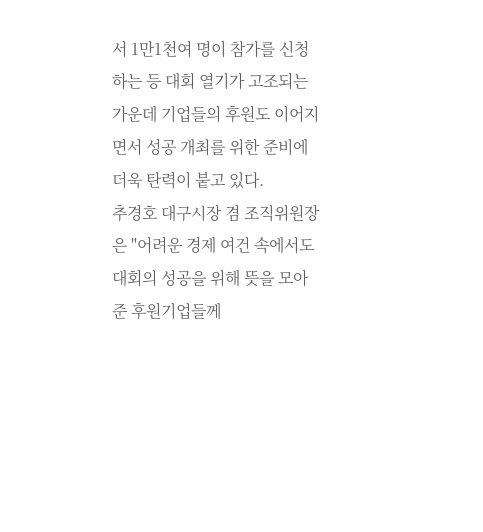서 1만1천여 명이 참가를 신청하는 등 대회 열기가 고조되는 가운데 기업들의 후원도 이어지면서 성공 개최를 위한 준비에 더욱 탄력이 붙고 있다.
추경호 대구시장 겸 조직위원장은 "어려운 경제 여건 속에서도 대회의 성공을 위해 뜻을 모아준 후원기업들께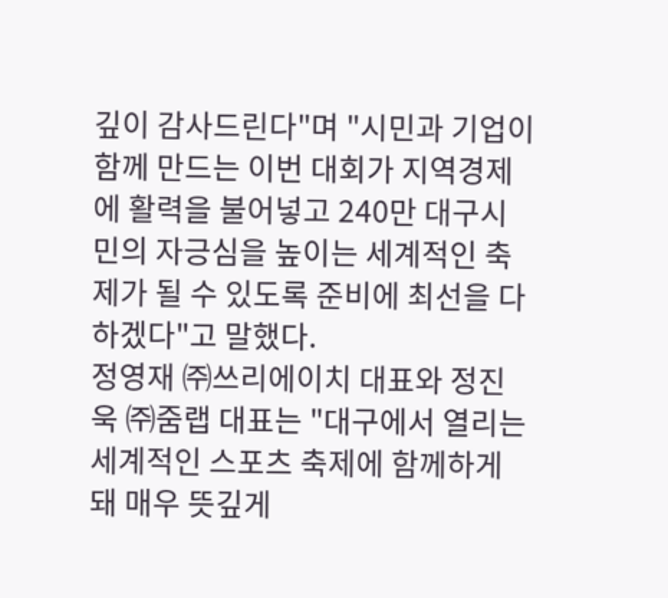깊이 감사드린다"며 "시민과 기업이 함께 만드는 이번 대회가 지역경제에 활력을 불어넣고 240만 대구시민의 자긍심을 높이는 세계적인 축제가 될 수 있도록 준비에 최선을 다하겠다"고 말했다.
정영재 ㈜쓰리에이치 대표와 정진욱 ㈜줌랩 대표는 "대구에서 열리는 세계적인 스포츠 축제에 함께하게 돼 매우 뜻깊게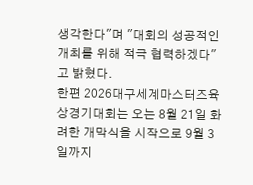생각한다"며 "대회의 성공적인 개최를 위해 적극 협력하겠다"고 밝혔다.
한편 2026대구세계마스터즈육상경기대회는 오는 8월 21일 화려한 개막식을 시작으로 9월 3일까지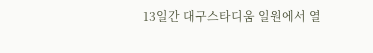13일간 대구스타디움 일원에서 열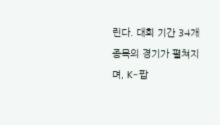린다. 대회 기간 34개 종목의 경기가 펼쳐지며, K-팝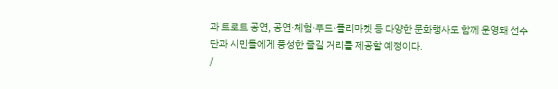과 트로트 공연, 공연·체험·푸드·플리마켓 등 다양한 문화행사도 함께 운영돼 선수단과 시민들에게 풍성한 즐길 거리를 제공할 예정이다.
/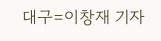대구=이창재 기자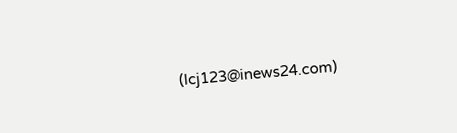(lcj123@inews24.com)